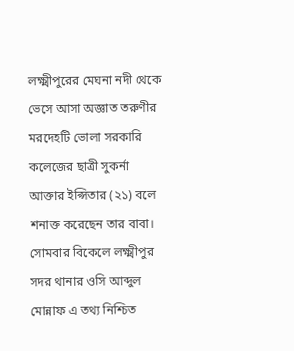লক্ষ্মীপুরের মেঘনা নদী থেকে ভেসে আসা অজ্ঞাত তরুণীর মরদেহটি ভোলা সরকারি কলেজের ছাত্রী সুকর্না আক্তার ইপ্সিতার (২১) বলে শনাক্ত করেছেন তার বাবা। সোমবার বিকেলে লক্ষ্মীপুর সদর থানার ওসি আব্দুল মোন্নাফ এ তথ্য নিশ্চিত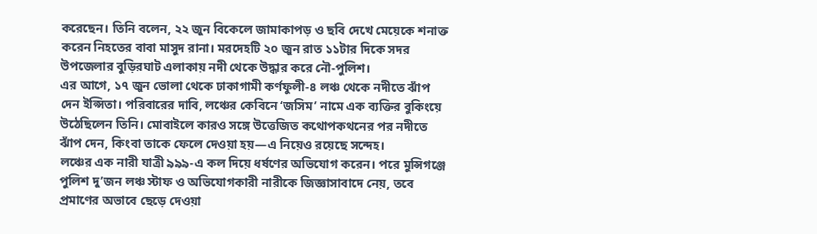করেছেন। তিনি বলেন, ২২ জুন বিকেলে জামাকাপড় ও ছবি দেখে মেয়েকে শনাক্ত করেন নিহতের বাবা মাসুদ রানা। মরদেহটি ২০ জুন রাত ১১টার দিকে সদর উপজেলার বুড়িরঘাট এলাকায় নদী থেকে উদ্ধার করে নৌ-পুলিশ।
এর আগে, ১৭ জুন ভোলা থেকে ঢাকাগামী কর্ণফুলী-৪ লঞ্চ থেকে নদীতে ঝাঁপ দেন ইপ্সিতা। পরিবারের দাবি, লঞ্চের কেবিনে ‘জসিম’ নামে এক ব্যক্তির বুকিংয়ে উঠেছিলেন তিনি। মোবাইলে কারও সঙ্গে উত্তেজিত কথোপকথনের পর নদীতে ঝাঁপ দেন, কিংবা তাকে ফেলে দেওয়া হয়—এ নিয়েও রয়েছে সন্দেহ।
লঞ্চের এক নারী যাত্রী ৯৯৯-এ কল দিয়ে ধর্ষণের অভিযোগ করেন। পরে মুন্সিগঞ্জে পুলিশ দু’জন লঞ্চ স্টাফ ও অভিযোগকারী নারীকে জিজ্ঞাসাবাদে নেয়, তবে প্রমাণের অভাবে ছেড়ে দেওয়া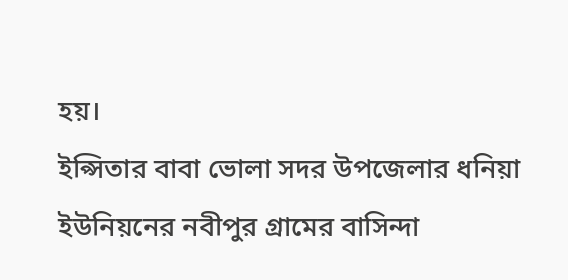হয়।
ইপ্সিতার বাবা ভোলা সদর উপজেলার ধনিয়া ইউনিয়নের নবীপুর গ্রামের বাসিন্দা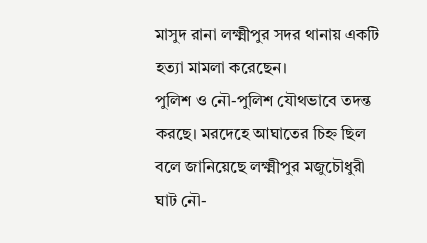মাসুদ রানা লক্ষ্মীপুর সদর থানায় একটি হত্যা মামলা করেছেন।
পুলিশ ও নৌ-পুলিশ যৌথভাবে তদন্ত করছে। মরদেহে আঘাতের চিহ্ন ছিল বলে জানিয়েছে লক্ষ্মীপুর মজুচৌধুরী ঘাট নৌ-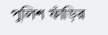পুলিশ ফাঁড়ির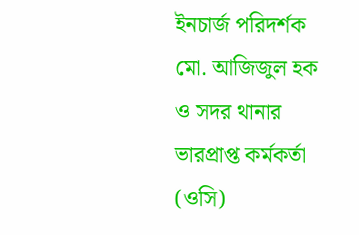ইনচার্জ পরিদর্শক মো. আজিজুল হক ও সদর থানার ভারপ্রাপ্ত কর্মকর্তা (ওসি)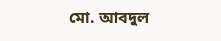মো. আবদুল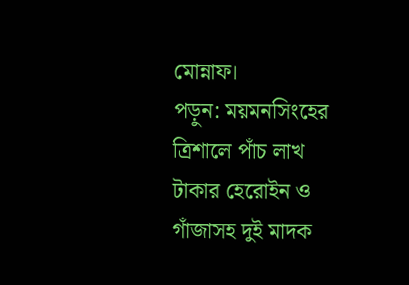মোন্নাফ।
পড়ুন: ময়মনসিংহের ত্রিশালে পাঁচ লাখ টাকার হেরোইন ও গাঁজাসহ দুই মাদক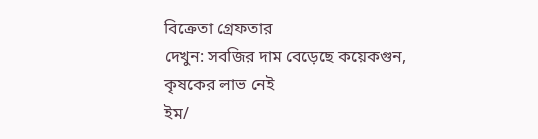বিক্রেতা গ্রেফতার
দেখুন: সবজির দাম বেড়েছে কয়েকগুন, কৃষকের লাভ নেই
ইম/